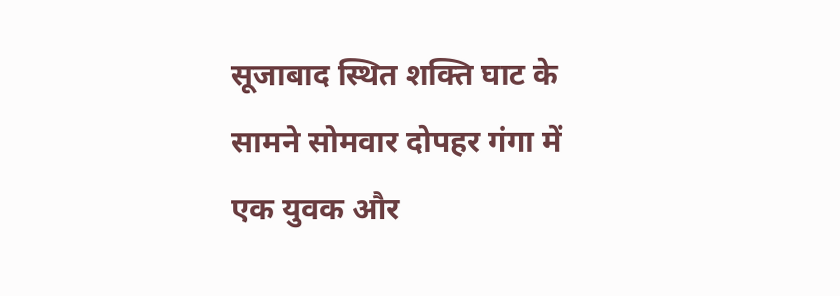सूजाबाद स्थित शक्ति घाट के सामने सोमवार दोपहर गंगा में एक युवक और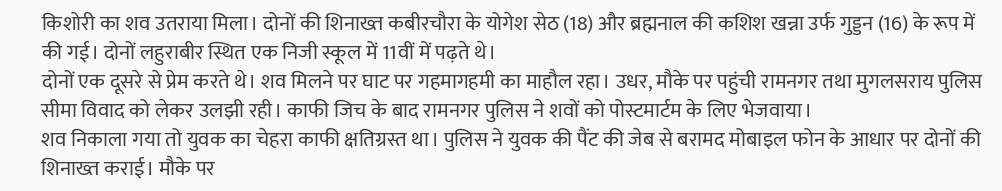किशोरी का शव उतराया मिला। दोनों की शिनाख्त कबीरचौरा के योगेश सेठ (18) और ब्रह्मनाल की कशिश खन्ना उर्फ गुड्डन (16) के रूप में की गई। दोनों लहुराबीर स्थित एक निजी स्कूल में 11वीं में पढ़ते थे।
दोनों एक दूसरे से प्रेम करते थे। शव मिलने पर घाट पर गहमागहमी का माहौल रहा। उधर, मौके पर पहुंची रामनगर तथा मुगलसराय पुलिस सीमा विवाद को लेकर उलझी रही। काफी जिच के बाद रामनगर पुलिस ने शवों को पोस्टमार्टम के लिए भेजवाया।
शव निकाला गया तो युवक का चेहरा काफी क्षतिग्रस्त था। पुलिस ने युवक की पैंट की जेब से बरामद मोबाइल फोन के आधार पर दोनों की शिनाख्त कराई। मौके पर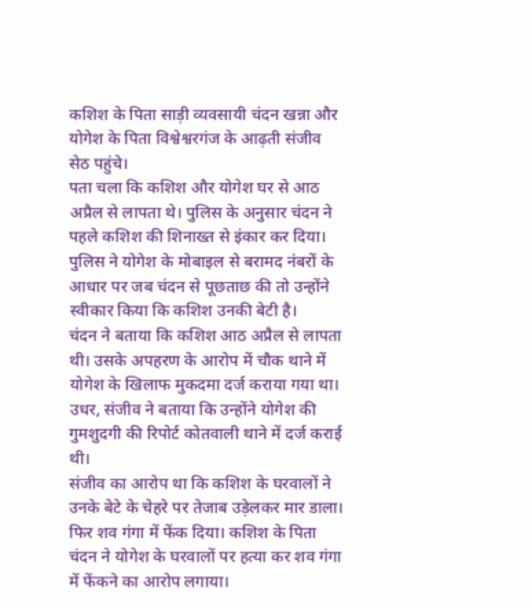कशिश के पिता साड़ी व्यवसायी चंदन खन्ना और योगेश के पिता विश्वेश्वरगंज के आढ़ती संजीव सेठ पहुंचे।
पता चला कि कशिश और योगेश घर से आठ अप्रैल से लापता थे। पुलिस के अनुसार चंदन ने पहले कशिश की शिनाख्त से इंकार कर दिया। पुलिस ने योगेश के मोबाइल से बरामद नंबरों के आधार पर जब चंदन से पूछताछ की तो उन्होंने स्वीकार किया कि कशिश उनकी बेटी है।
चंदन ने बताया कि कशिश आठ अप्रैल से लापता थी। उसके अपहरण के आरोप में चौक थाने में योगेश के खिलाफ मुकदमा दर्ज कराया गया था। उधर, संजीव ने बताया कि उन्होंने योगेश की गुमशुदगी की रिपोर्ट कोतवाली थाने में दर्ज कराई थी।
संजीव का आरोप था कि कशिश के घरवालों ने उनके बेटे के चेहरे पर तेजाब उड़ेलकर मार डाला। फिर शव गंगा में फेंक दिया। कशिश के पिता चंदन ने योगेश के घरवालों पर हत्या कर शव गंगा में फेंकने का आरोप लगाया।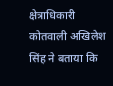क्षेत्राधिकारी कोतवाली अखिलेश सिंह ने बताया कि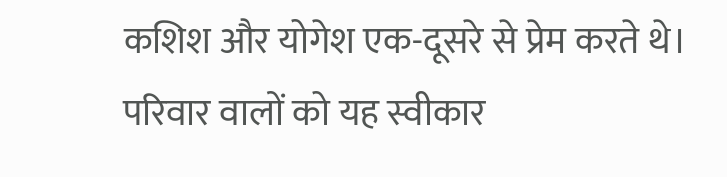कशिश और योगेश एक-दूसरे से प्रेम करते थे।
परिवार वालों को यह स्वीकार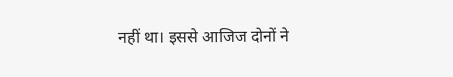नहीं था। इससे आजिज दोनों ने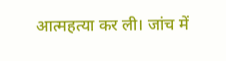आत्महत्या कर ली। जांच में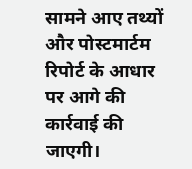सामने आए तथ्यों और पोस्टमार्टम रिपोर्ट के आधार पर आगे की कार्रवाई की जाएगी।